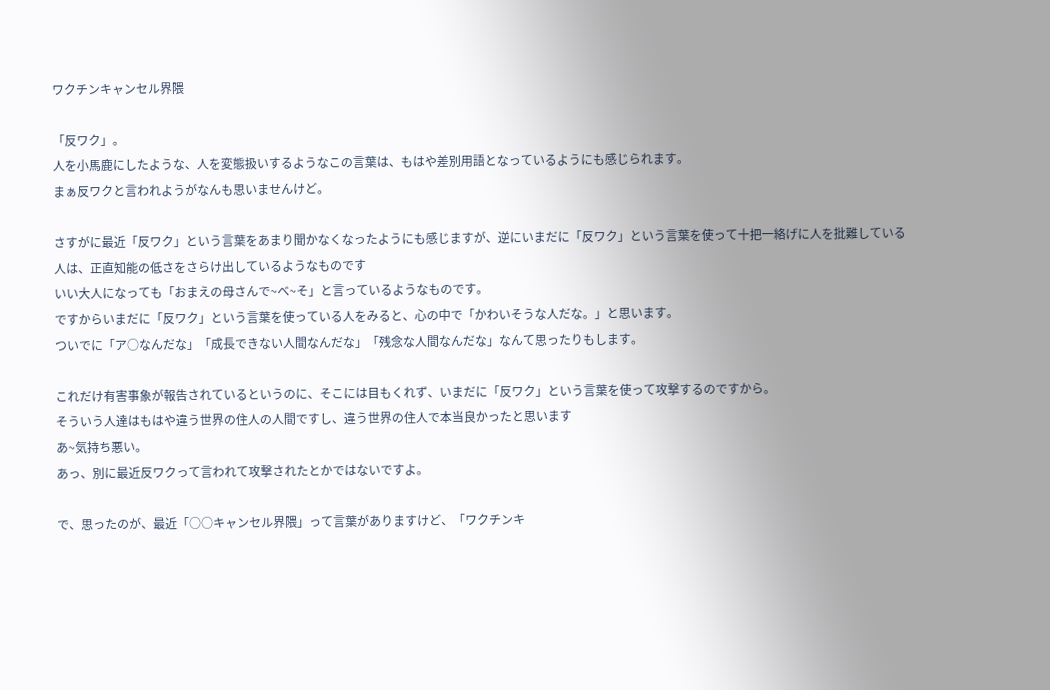ワクチンキャンセル界隈

「反ワク」。
人を小馬鹿にしたような、人を変態扱いするようなこの言葉は、もはや差別用語となっているようにも感じられます。
まぁ反ワクと言われようがなんも思いませんけど。

さすがに最近「反ワク」という言葉をあまり聞かなくなったようにも感じますが、逆にいまだに「反ワク」という言葉を使って十把一絡げに人を批難している人は、正直知能の低さをさらけ出しているようなものです
いい大人になっても「おまえの母さんで~べ~そ」と言っているようなものです。
ですからいまだに「反ワク」という言葉を使っている人をみると、心の中で「かわいそうな人だな。」と思います。
ついでに「ア○なんだな」「成長できない人間なんだな」「残念な人間なんだな」なんて思ったりもします。

これだけ有害事象が報告されているというのに、そこには目もくれず、いまだに「反ワク」という言葉を使って攻撃するのですから。
そういう人達はもはや違う世界の住人の人間ですし、違う世界の住人で本当良かったと思います
あ~気持ち悪い。
あっ、別に最近反ワクって言われて攻撃されたとかではないですよ。

で、思ったのが、最近「○○キャンセル界隈」って言葉がありますけど、「ワクチンキ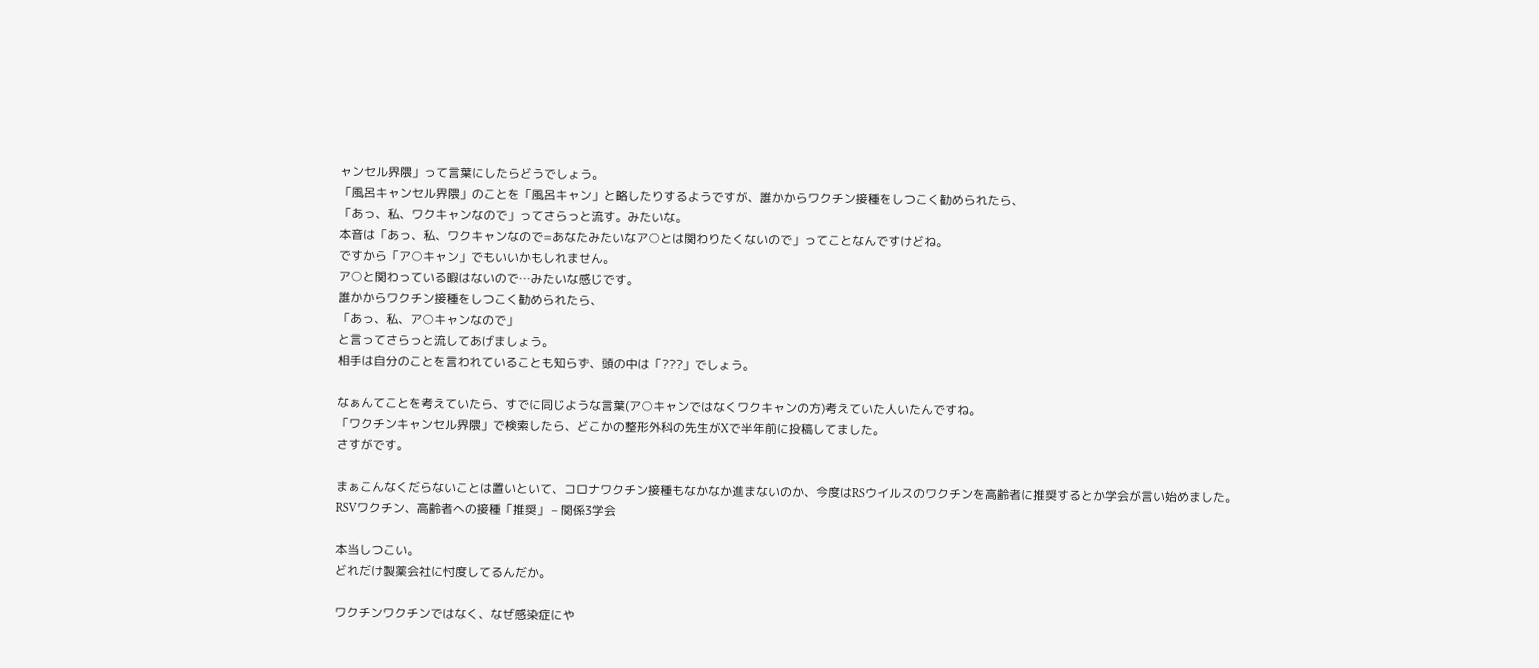ャンセル界隈」って言葉にしたらどうでしょう。
「風呂キャンセル界隈」のことを「風呂キャン」と略したりするようですが、誰かからワクチン接種をしつこく勧められたら、
「あっ、私、ワクキャンなので」ってさらっと流す。みたいな。
本音は「あっ、私、ワクキャンなので=あなたみたいなア○とは関わりたくないので」ってことなんですけどね。
ですから「ア○キャン」でもいいかもしれません。
ア○と関わっている暇はないので…みたいな感じです。
誰かからワクチン接種をしつこく勧められたら、
「あっ、私、ア○キャンなので」
と言ってさらっと流してあげましょう。
相手は自分のことを言われていることも知らず、頭の中は「???」でしょう。

なぁんてことを考えていたら、すでに同じような言葉(ア○キャンではなくワクキャンの方)考えていた人いたんですね。
「ワクチンキャンセル界隈」で検索したら、どこかの整形外科の先生がXで半年前に投稿してました。
さすがです。

まぁこんなくだらないことは置いといて、コロナワクチン接種もなかなか進まないのか、今度はRSウイルスのワクチンを高齢者に推奨するとか学会が言い始めました。
RSVワクチン、高齢者への接種「推奨」 – 関係3学会

本当しつこい。
どれだけ製薬会社に忖度してるんだか。

ワクチンワクチンではなく、なぜ感染症にや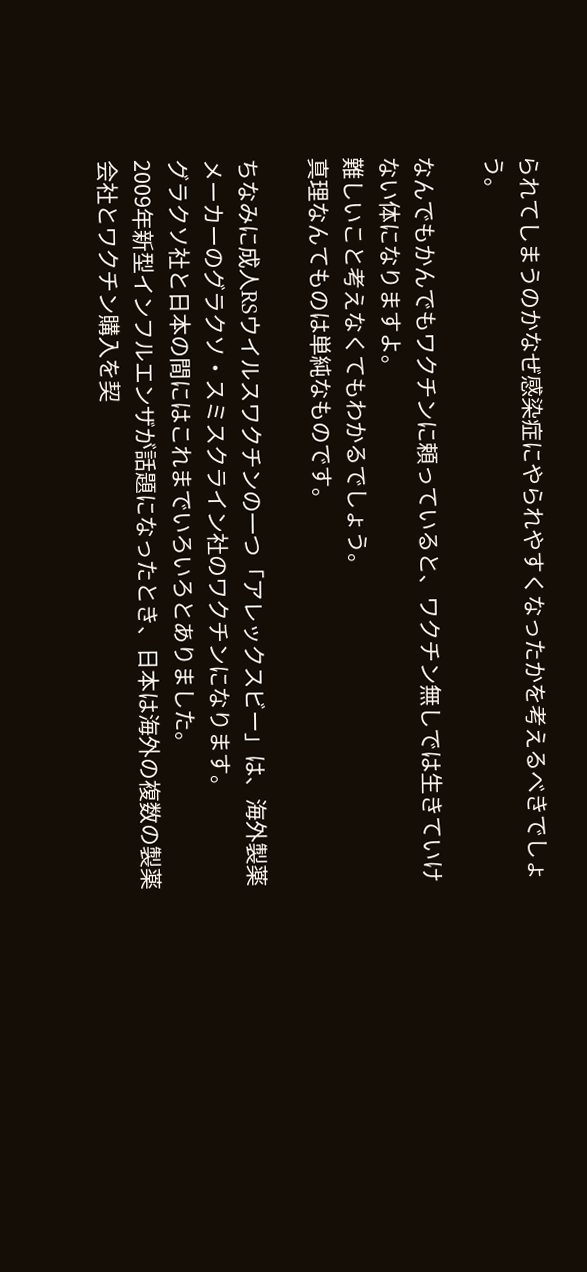られてしまうのかなぜ感染症にやられやすくなったかを考えるべきでしょう。

なんでもかんでもワクチンに頼っていると、ワクチン無しでは生きていけない体になりますよ。
難しいこと考えなくてもわかるでしょう。
真理なんてものは単純なものです。

ちなみに成人RSウイルスワクチンの一つ「アレックスビー」は、海外製薬メーカーのグラクソ・スミスクライン社のワクチンになります。
グラクソ社と日本の間にはこれまでいろいろとありました。
2009年新型インフルエンザが話題になったとき、日本は海外の複数の製薬会社とワクチン購入を契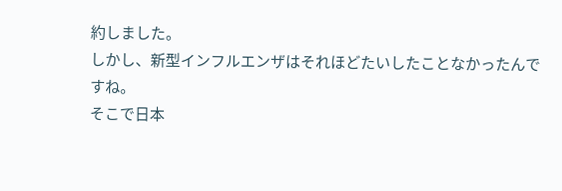約しました。
しかし、新型インフルエンザはそれほどたいしたことなかったんですね。
そこで日本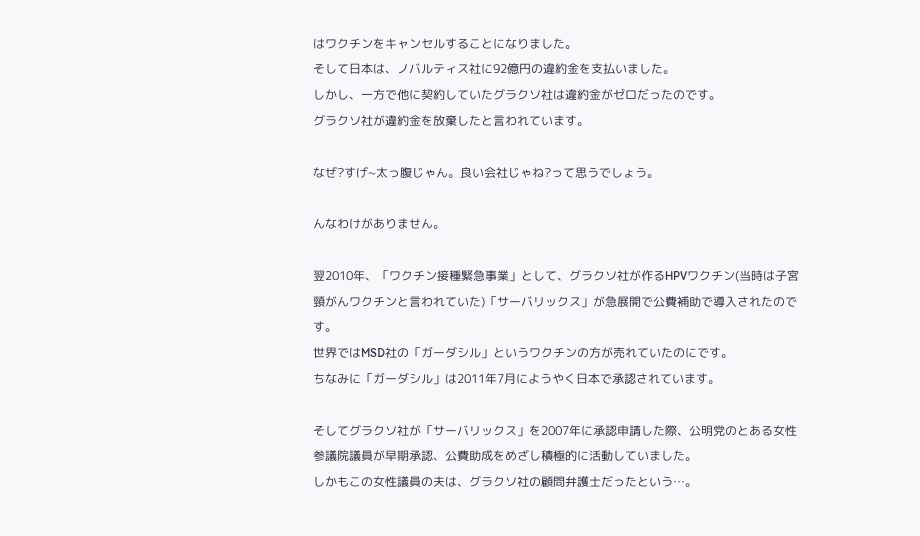はワクチンをキャンセルすることになりました。
そして日本は、ノバルティス社に92億円の違約金を支払いました。
しかし、一方で他に契約していたグラクソ社は違約金がゼロだったのです。
グラクソ社が違約金を放棄したと言われています。

なぜ?すげ~太っ腹じゃん。良い会社じゃね?って思うでしょう。

んなわけがありません。

翌2010年、「ワクチン接種緊急事業」として、グラクソ社が作るHPVワクチン(当時は子宮頸がんワクチンと言われていた)「サーバリックス」が急展開で公費補助で導入されたのです。
世界ではMSD社の「ガーダシル」というワクチンの方が売れていたのにです。
ちなみに「ガーダシル」は2011年7月にようやく日本で承認されています。

そしてグラクソ社が「サーバリックス」を2007年に承認申請した際、公明党のとある女性参議院議員が早期承認、公費助成をめざし積極的に活動していました。
しかもこの女性議員の夫は、グラクソ社の顧問弁護士だったという…。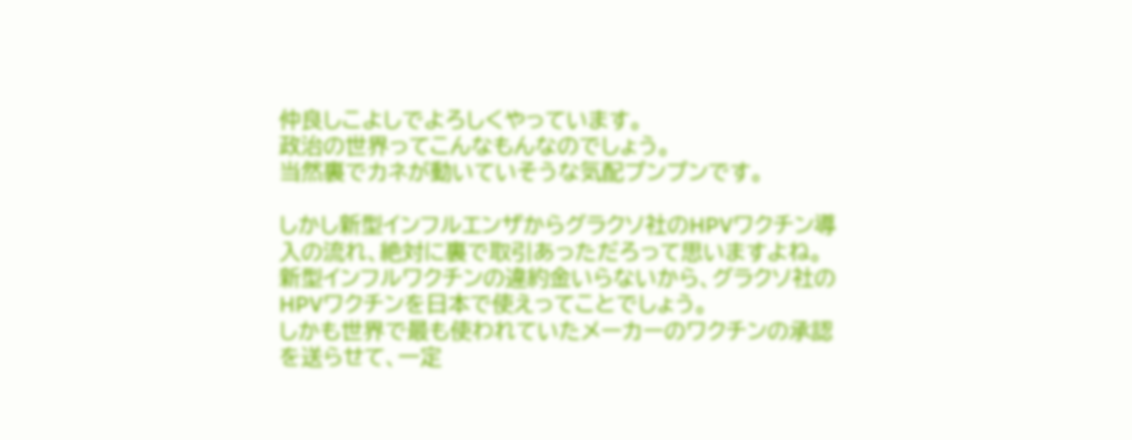仲良しこよしでよろしくやっています。
政治の世界ってこんなもんなのでしょう。
当然裏でカネが動いていそうな気配プンプンです。

しかし新型インフルエンザからグラクソ社のHPVワクチン導入の流れ、絶対に裏で取引あっただろって思いますよね。
新型インフルワクチンの違約金いらないから、グラクソ社のHPVワクチンを日本で使えってことでしょう。
しかも世界で最も使われていたメーカーのワクチンの承認を送らせて、一定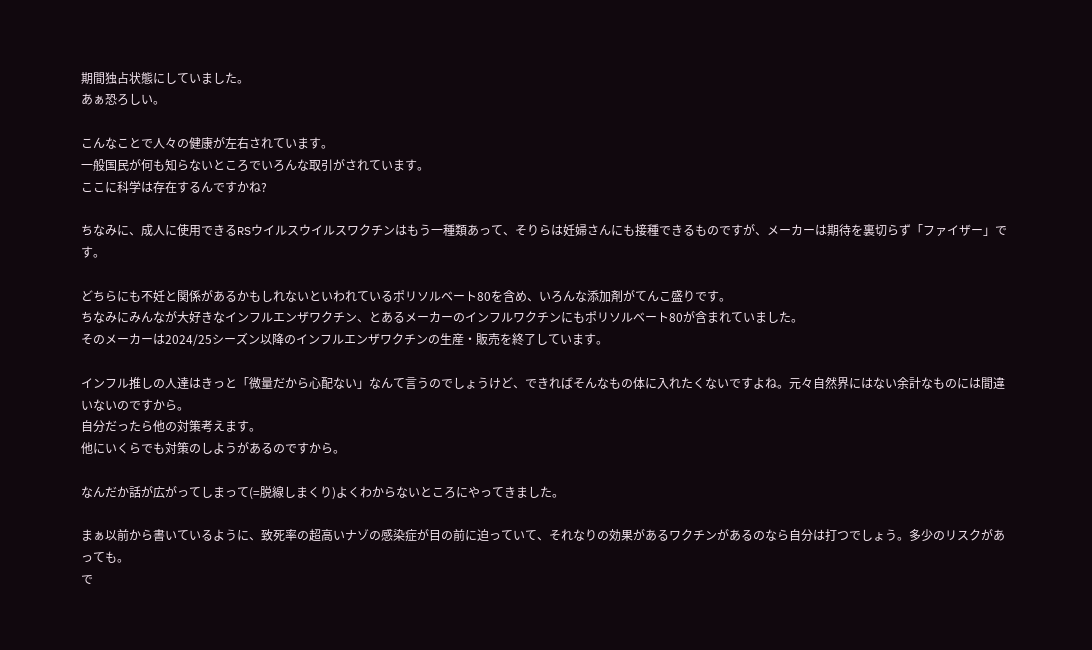期間独占状態にしていました。
あぁ恐ろしい。

こんなことで人々の健康が左右されています。
一般国民が何も知らないところでいろんな取引がされています。
ここに科学は存在するんですかね?

ちなみに、成人に使用できるRSウイルスウイルスワクチンはもう一種類あって、そりらは妊婦さんにも接種できるものですが、メーカーは期待を裏切らず「ファイザー」です。

どちらにも不妊と関係があるかもしれないといわれているポリソルベート80を含め、いろんな添加剤がてんこ盛りです。
ちなみにみんなが大好きなインフルエンザワクチン、とあるメーカーのインフルワクチンにもポリソルベート80が含まれていました。
そのメーカーは2024/25シーズン以降のインフルエンザワクチンの生産・販売を終了しています。

インフル推しの人達はきっと「微量だから心配ない」なんて言うのでしょうけど、できればそんなもの体に入れたくないですよね。元々自然界にはない余計なものには間違いないのですから。
自分だったら他の対策考えます。
他にいくらでも対策のしようがあるのですから。

なんだか話が広がってしまって(=脱線しまくり)よくわからないところにやってきました。

まぁ以前から書いているように、致死率の超高いナゾの感染症が目の前に迫っていて、それなりの効果があるワクチンがあるのなら自分は打つでしょう。多少のリスクがあっても。
で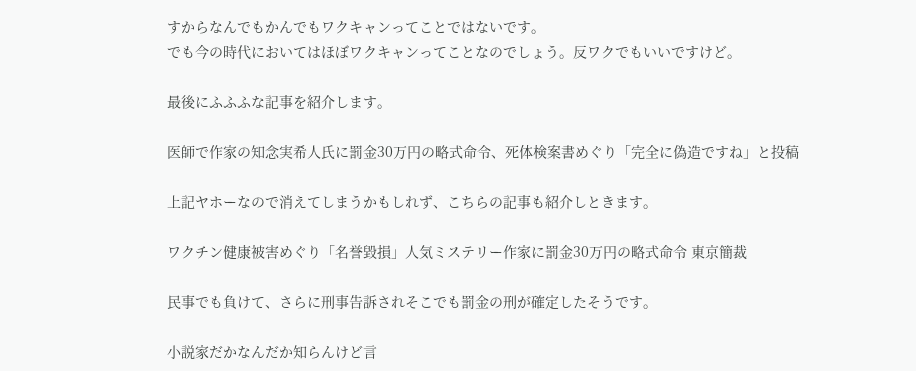すからなんでもかんでもワクキャンってことではないです。
でも今の時代においてはほぼワクキャンってことなのでしょう。反ワクでもいいですけど。

最後にふふふな記事を紹介します。

医師で作家の知念実希人氏に罰金30万円の略式命令、死体検案書めぐり「完全に偽造ですね」と投稿

上記ヤホーなので消えてしまうかもしれず、こちらの記事も紹介しときます。

ワクチン健康被害めぐり「名誉毀損」人気ミステリー作家に罰金30万円の略式命令 東京簡裁

民事でも負けて、さらに刑事告訴されそこでも罰金の刑が確定したそうです。

小説家だかなんだか知らんけど言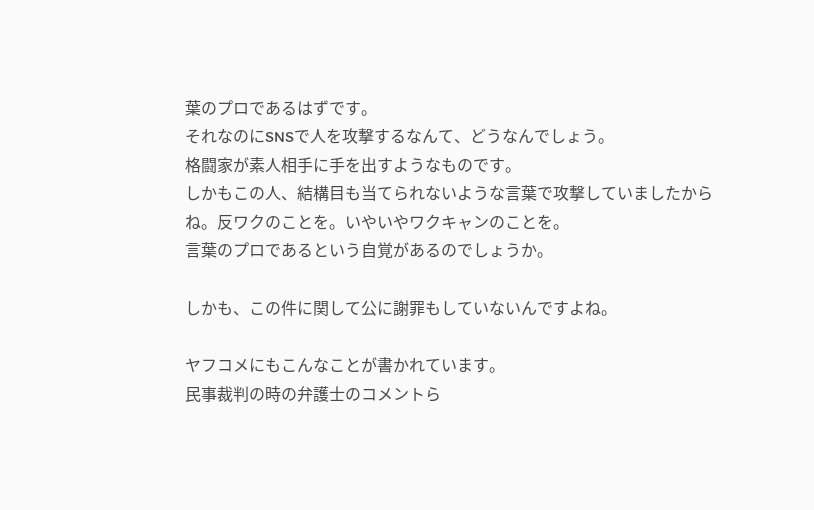葉のプロであるはずです。
それなのにSNSで人を攻撃するなんて、どうなんでしょう。
格闘家が素人相手に手を出すようなものです。
しかもこの人、結構目も当てられないような言葉で攻撃していましたからね。反ワクのことを。いやいやワクキャンのことを。
言葉のプロであるという自覚があるのでしょうか。

しかも、この件に関して公に謝罪もしていないんですよね。

ヤフコメにもこんなことが書かれています。
民事裁判の時の弁護士のコメントら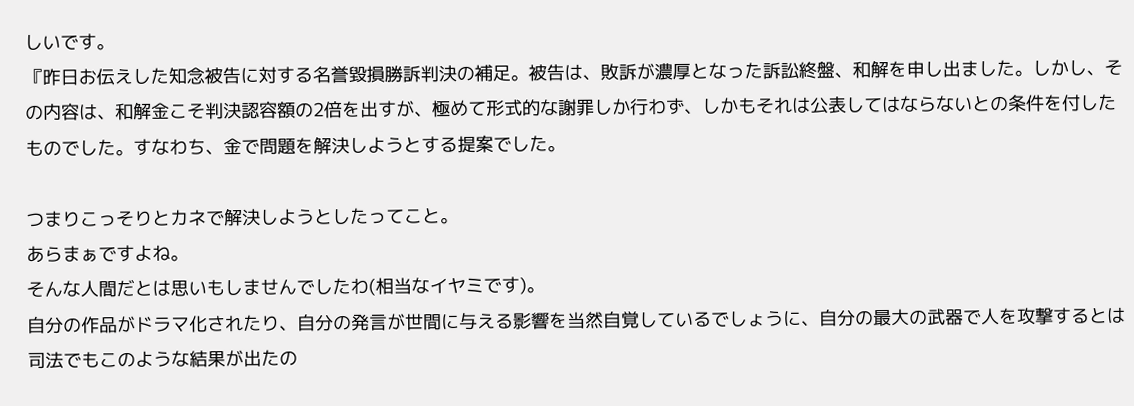しいです。
『昨日お伝えした知念被告に対する名誉毀損勝訴判決の補足。被告は、敗訴が濃厚となった訴訟終盤、和解を申し出ました。しかし、その内容は、和解金こそ判決認容額の2倍を出すが、極めて形式的な謝罪しか行わず、しかもそれは公表してはならないとの条件を付したものでした。すなわち、金で問題を解決しようとする提案でした。

つまりこっそりとカネで解決しようとしたってこと。
あらまぁですよね。
そんな人間だとは思いもしませんでしたわ(相当なイヤミです)。
自分の作品がドラマ化されたり、自分の発言が世間に与える影響を当然自覚しているでしょうに、自分の最大の武器で人を攻撃するとは
司法でもこのような結果が出たの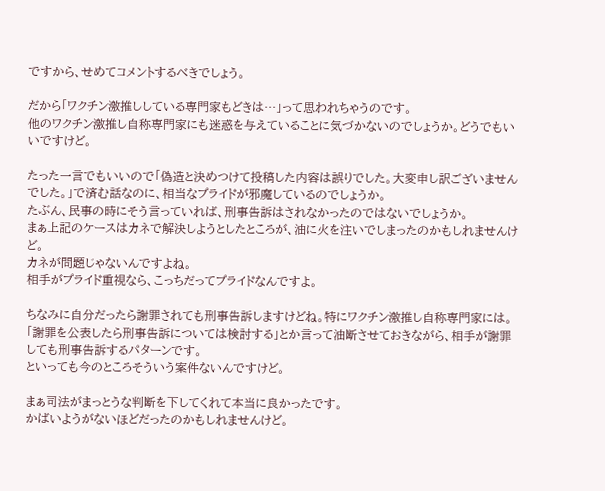ですから、せめてコメントするべきでしょう。

だから「ワクチン激推ししている専門家もどきは…」って思われちゃうのです。
他のワクチン激推し自称専門家にも迷惑を与えていることに気づかないのでしょうか。どうでもいいですけど。

たった一言でもいいので「偽造と決めつけて投稿した内容は誤りでした。大変申し訳ございませんでした。」で済む話なのに、相当なプライドが邪魔しているのでしょうか。
たぶん、民事の時にそう言っていれば、刑事告訴はされなかったのではないでしょうか。
まぁ上記のケースはカネで解決しようとしたところが、油に火を注いでしまったのかもしれませんけど。
カネが問題じゃないんですよね。
相手がプライド重視なら、こっちだってプライドなんですよ。

ちなみに自分だったら謝罪されても刑事告訴しますけどね。特にワクチン激推し自称専門家には。
「謝罪を公表したら刑事告訴については検討する」とか言って油断させておきながら、相手が謝罪しても刑事告訴するパターンです。
といっても今のところそういう案件ないんですけど。

まぁ司法がまっとうな判断を下してくれて本当に良かったです。
かばいようがないほどだったのかもしれませんけど。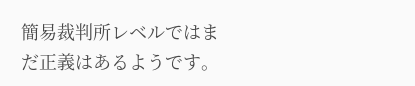簡易裁判所レベルではまだ正義はあるようです。